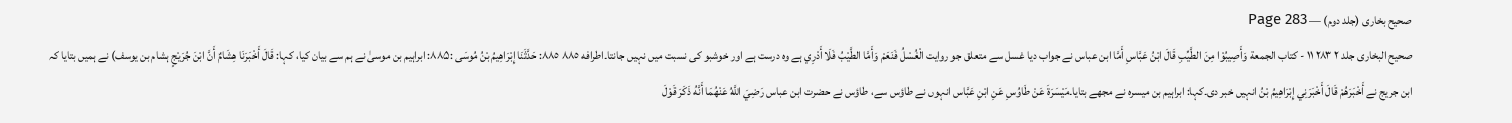صحیح بخاری (جلد دوم) — Page 283
صحيح البخاری جلد ۲ ۲۸۳ ١١ - كتاب الجمعة وَأَصِيبُوْا مِنَ الطَّيِّبِ قَالَ ابْنُ عَبَّاسِ أَمَّا ابن عباس نے جواب دیا غسل سے متعلق جو روایت الْغُسْلُ فَنَعَمْ وَأَمَّا الطَّيْبُ فَلَا أَدْرِي ہے وہ درست ہے اور خوشبو کی نسبت میں نہیں جانتا۔اطرافه ٨٨٥ ٨٨٥: حَدَّثَنَا إِبْرَاهِيمُ بْنُ مُوسَى :۸۸۵: ابراہیم بن موسیٰ نے ہم سے بیان کیا، کہا: قَالَ أَخْبَرَنَا هِشَامٌ أَنَّ ابْنَ جُرَيْجٍ ہشام بن یوسف) نے ہمیں بتایا کہ ابن جریج نے أَخْبَرَهُمْ قَالَ أَخْبَرَنِي إِبْرَاهِيمُ بْنُ انہیں خبر دی۔کہا: ابراہیم بن میسرہ نے مجھے بتایا۔مَيْسَرَةَ عَنْ طَاوُسِ عَنِ ابْنِ عَبَّاس انہوں نے طاؤس سے، طاؤس نے حضرت ابن عباس رَضِيَ اللَّهُ عَنْهُمَا أَنَّهُ ذَكَرَ قَوْلَ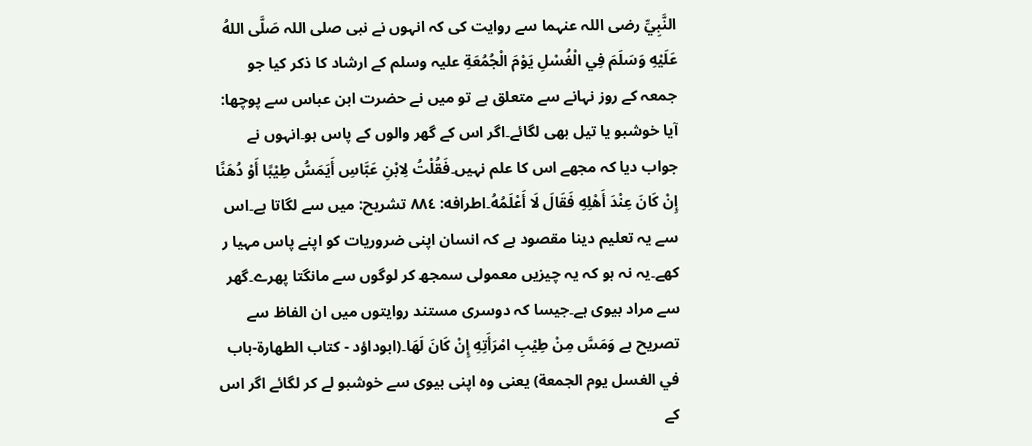النَّبِيِّ رضی اللہ عنہما سے روایت کی کہ انہوں نے نبی صلی اللہ صَلَّى اللهُ عَلَيْهِ وَسَلَمَ فِي الْغُسْلِ يَوْمَ الْجُمُعَةِ علیہ وسلم کے ارشاد کا ذکر کیا جو جمعہ کے روز نہانے سے متعلق ہے تو میں نے حضرت ابن عباس سے پوچھا: آیا خوشبو یا تیل بھی لگائے۔اگر اس کے گھر والوں کے پاس ہو۔انہوں نے جواب دیا کہ مجھے اس کا علم نہیں۔فَقُلْتُ لِابْنِ عَبَّاسِ أَيَمَسُّ طِيْبًا أَوْ دُهَنًا إِنْ كَانَ عِنْدَ أَهْلِهِ فَقَالَ لَا أَعْلَمُهُ۔اطرافه: ٨٨٤ تشریح: میں سے لگاتا ہے۔اس سے یہ تعلیم دینا مقصود ہے کہ انسان اپنی ضروریات کو اپنے پاس مہیا ر کھے۔یہ نہ ہو کہ یہ چیزیں معمولی سمجھ کر لوگوں سے مانگتا پھرے۔گھر سے مراد بیوی ہے۔جیسا کہ دوسری مستند روایتوں میں ان الفاظ سے تصریح ہے وَمَسَّ مِنْ طِيْبِ امْرَأَتِهِ إِنْ كَانَ لَهَا۔(ابوداؤد - كتاب الطهارة-باب في الغسل يوم الجمعة) یعنی وہ اپنی بیوی سے خوشبو لے کر لگائے اگر اس کے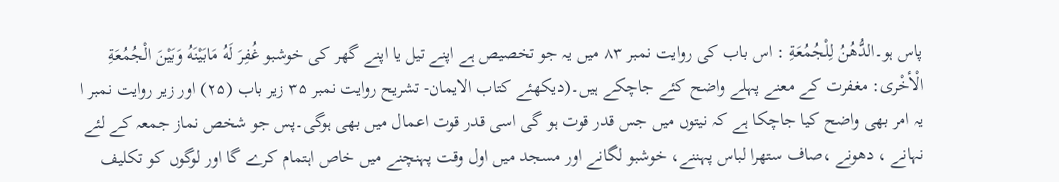پاس ہو۔الدُّهُنُ لِلْجُمُعَةِ : اس باب کی روایت نمبر ۸۳ میں یہ جو تخصیص ہے اپنے تیل یا اپنے گھر کی خوشبو غُفِرَ لَهُ مَابَيْنَهُ وَبَيْنَ الْجُمُعَةِ الْأخْرى: مغفرت کے معنے پہلے واضح کئے جاچکے ہیں۔(دیکھئے کتاب الایمان- تشریح روایت نمبر ۳۵ زیر باب (۲۵) اور زیر روایت نمبر ا یہ امر بھی واضح کیا جاچکا ہے کہ نیتوں میں جس قدر قوت ہو گی اسی قدر قوت اعمال میں بھی ہوگی۔پس جو شخص نماز جمعہ کے لئے نہانے ، دھونے ،صاف ستھرا لباس پہننے، خوشبو لگانے اور مسجد میں اول وقت پہنچنے میں خاص اہتمام کرے گا اور لوگوں کو تکلیف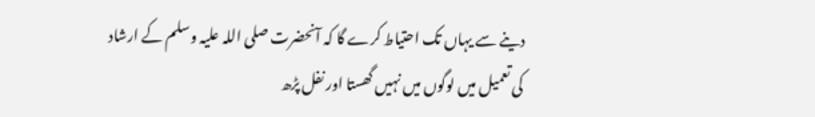دینے سے یہاں تک احتیاط کرے گا کہ آنحضرت صلی اللہ علیہ وسلم کے ارشاد کی تعمیل میں لوگوں میں نہیں گھستا اور نفل پڑھ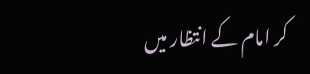کر امام کے انتظار میں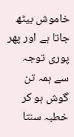خاموش بیٹھ جاتا ہے اور پھر پوری توجہ سے ہمہ تن گوش ہو کر خطبہ سنتا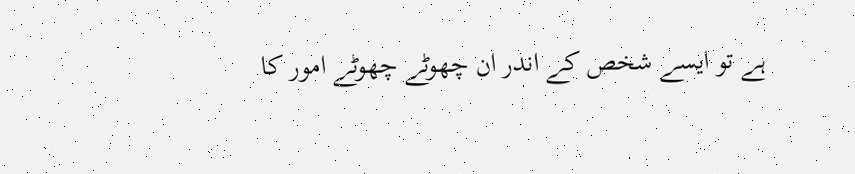ہے تو ایسے شخص کے اندر ان چھوٹے چھوٹے امور کا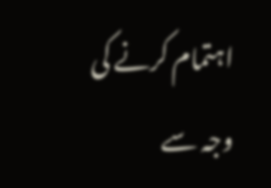اہتمام کرنے کی وجہ سے